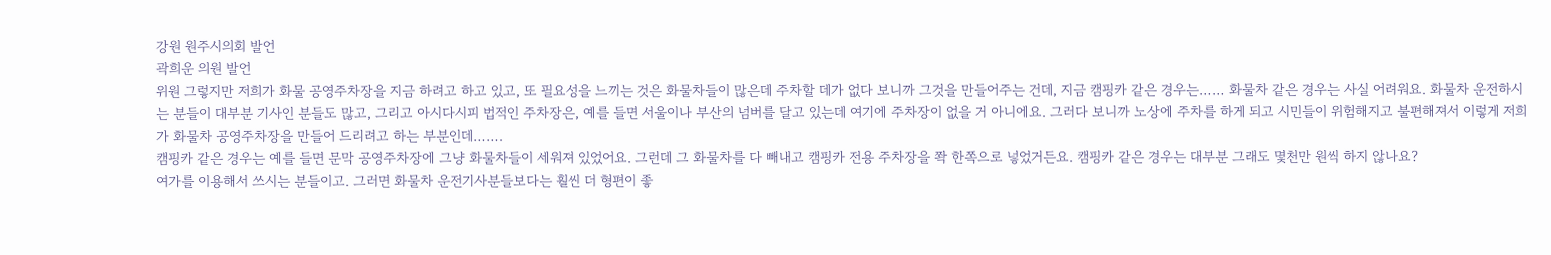강원 원주시의회 발언
곽희운 의원 발언
위원 그렇지만 저희가 화물 공영주차장을 지금 하려고 하고 있고, 또 필요성을 느끼는 것은 화물차들이 많은데 주차할 데가 없다 보니까 그것을 만들어주는 건데, 지금 캠핑카 같은 경우는…… 화물차 같은 경우는 사실 어려워요. 화물차 운전하시는 분들이 대부분 기사인 분들도 많고, 그리고 아시다시피 법적인 주차장은, 예를 들면 서울이나 부산의 넘버를 달고 있는데 여기에 주차장이 없을 거 아니에요. 그러다 보니까 노상에 주차를 하게 되고 시민들이 위험해지고 불편해져서 이렇게 저희가 화물차 공영주차장을 만들어 드리려고 하는 부분인데…….
캠핑카 같은 경우는 예를 들면 문막 공영주차장에 그냥 화물차들이 세워져 있었어요. 그런데 그 화물차를 다 빼내고 캠핑카 전용 주차장을 쫙 한쪽으로 넣었거든요. 캠핑카 같은 경우는 대부분 그래도 몇천만 원씩 하지 않나요?
여가를 이용해서 쓰시는 분들이고. 그러면 화물차 운전기사분들보다는 훨씬 더 형편이 좋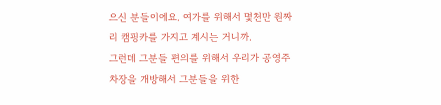으신 분들이에요. 여가를 위해서 몇천만 원짜리 캠핑카를 가지고 계시는 거니까.
그런데 그분들 편의를 위해서 우리가 공영주차장을 개방해서 그분들을 위한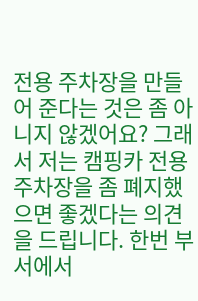전용 주차장을 만들어 준다는 것은 좀 아니지 않겠어요? 그래서 저는 캠핑카 전용 주차장을 좀 폐지했으면 좋겠다는 의견을 드립니다. 한번 부서에서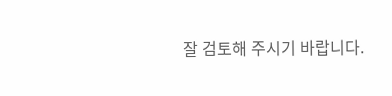잘 검토해 주시기 바랍니다.